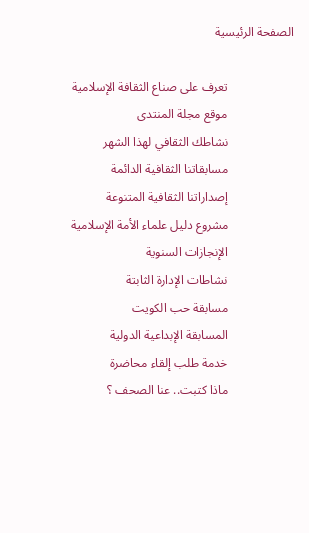الصفحة الرئيسية

                     تعرف على صناع الثقافة الإسلامية
                     موقع مجلة المنتدى
                     نشاطك الثقافي لهذا الشهر
                     مسابقاتنا الثقافية الدائمة
                     إصداراتنا الثقافية المتنوعة
                     مشروع دليل علماء الأمة الإسلامية
                     الإنجازات السنوية
                     نشاطات الإدارة الثابتة
                     مسابقة حب الكويت
                     المسابقة الإبداعية الدولية
                     خدمة طلب إلقاء محاضرة
                     ماذا كتبت.. عنا الصحف ؟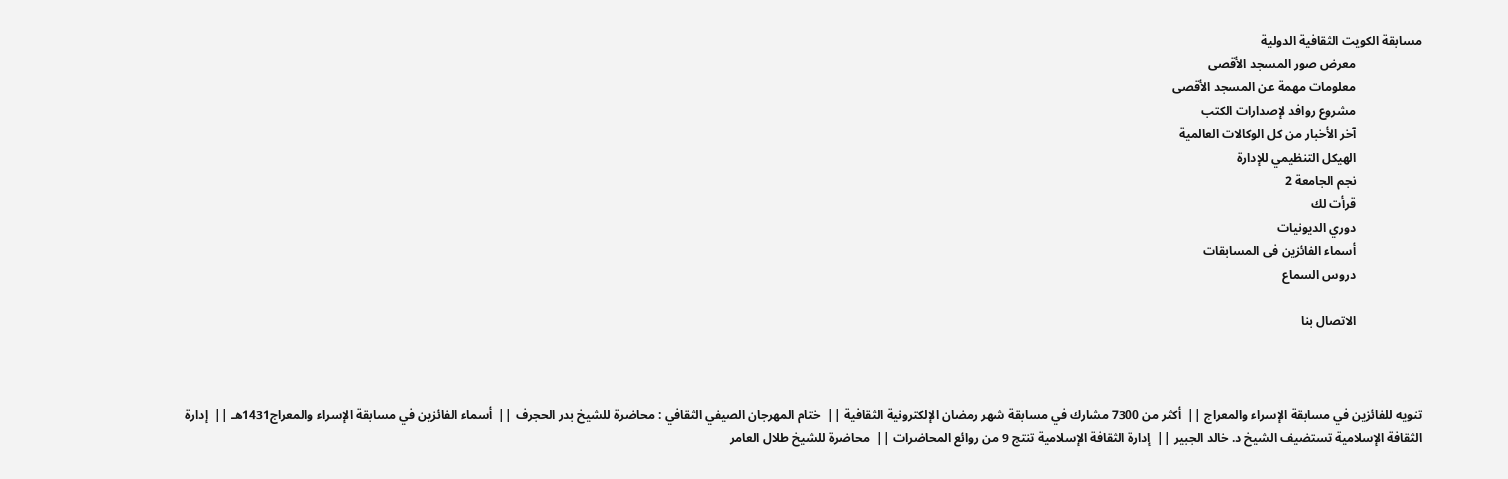مسابقة الكويت الثقافية الدولية
                     معرض صور المسجد الأقصى
                     معلومات مهمة عن المسجد الأقصى
                     مشروع روافد لإصدارات الكتب
                     آخر الأخبار من كل الوكالات العالمية
                     الهيكل التنظيمي للإدارة
                     نجم الجامعة 2
                     قرأت لك
                     دوري الديونيات
                     أسماء الفائزين فى المسابقات
                     دروس السماع

                     الاتصال بنا



تنويه للفائزين في مسابقة الإسراء والمعراج ||  أكثر من 7300 مشارك في مسابقة شهر رمضان الإلكترونية الثقافية ||  ختام المهرجان الصيفي الثقافي : محاضرة للشيخ بدر الحجرف ||  أسماء الفائزين في مسابقة الإسراء والمعراج1431هـ ||  إدارة الثقافة الإسلامية تستضيف الشيخ د. خالد الجبير ||  إدارة الثقافة الإسلامية تنتج 9 من روائع المحاضرات ||  محاضرة للشيخ طلال العامر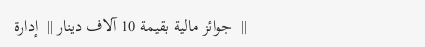||  جوائز مالية بقيمة 10 آلاف دينار ||  إدارة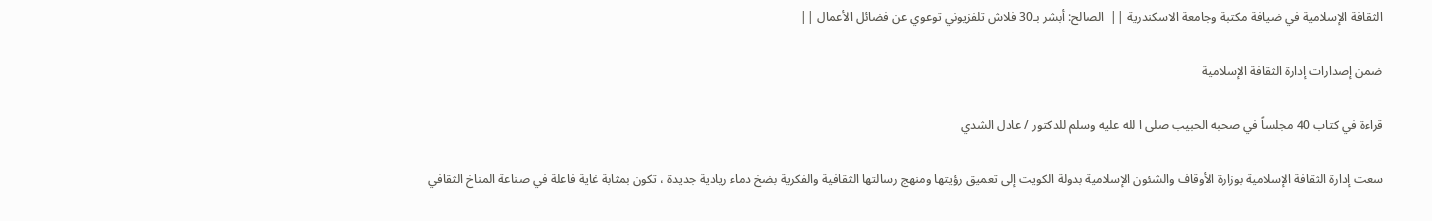الثقافة الإسلامية في ضيافة مكتبة وجامعة الاسكندرية ||  الصالح: أبشر بـ30 فلاش تلفزيوني توعوي عن فضائل الأعمال ||

ضمن إصدارات إدارة الثقافة الإسلامية

قراءة في كتاب 40 مجلساً في صحبه الحبيب صلى ا لله عليه وسلم للدكتور / عادل الشدي

سعت إدارة الثقافة الإسلامية بوزارة الأوقاف والشئون الإسلامية بدولة الكويت إلى تعميق رؤيتها ومنهج رسالتها الثقافية والفكرية بضخ دماء ريادية جديدة ، تكون بمثابة غاية فاعلة في صناعة المناخ الثقافي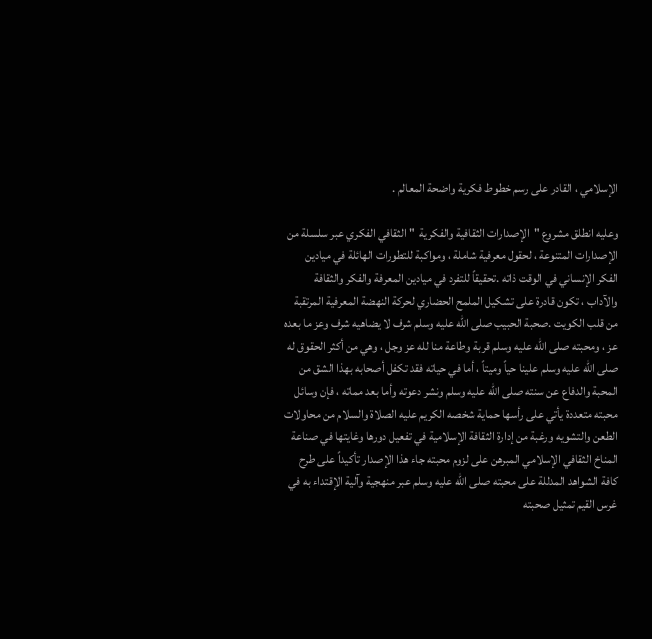الإسلامي ، القادر على رسم خطوط فكرية واضحة المعالم .

وعليه انطلق مشروع "الإصدارات الثقافية والفكرية  " الثقافي الفكري عبر سلسلة من الإصدارات المتنوعة ، لحقول معرفية شاملة ، ومواكبة للتطورات الهائلة في ميادين الفكر الإنساني في الوقت ذاته .تحقيقاً للتفرد في ميادين المعرفة والفكر والثقافة والآداب ، تكون قادرة على تشكيل الملمح الحضاري لحركة النهضة المعرفية المرتقبة من قلب الكويت .صحبة الحبيب صلى الله عليه وسلم شرف لا يضاهيه شرف وعز ما بعده عز ، ومحبته صلى الله عليه وسلم قربة وطاعة منا لله عز وجل ، وهي من أكثر الحقوق له صلى الله عليه وسلم علينا حياً وميتاً ، أما في حياته فقد تكفل أصحابه بهذا الشق من المحبة والدفاع عن سنته صلى الله عليه وسلم ونشر دعوته وأما بعد مماته ، فإن وسائل محبته متعددة يأتي على رأسها حماية شخصه الكريم عليه الصلاة والسلام من محاولات الطعن والتشويه ورغبة من إدارة الثقافة الإسلامية في تفعيل دورها وغايتها في صناعة المناخ الثقافي الإسلامي المبرهن على لزوم محبته جاء هذا الإصدار تأكيداً على طرح كافة الشواهد المدللة على محبته صلى الله عليه وسلم عبر منهجية وآلية الإقتداء به في غرس القيم تمثيل صحبته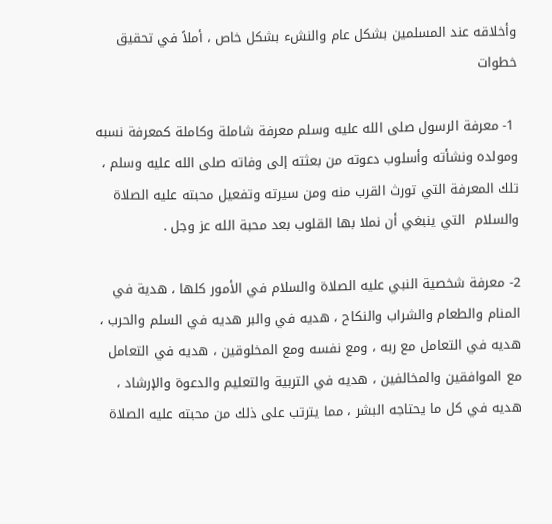وأخلاقه عند المسلمين بشكل عام والنشء بشكل خاص ، أملاً في تحقيق خطوات

 1- معرفة الرسول صلى الله عليه وسلم معرفة شاملة وكاملة كمعرفة نسبه ومولده ونشأته وأسلوب دعوته من بعثته إلى وفاته صلى الله عليه وسلم ، تلك المعرفة التي تورث القرب منه ومن سيرته وتفعيل محبته عليه الصلاة والسلام  التي ينبغي أن نملا بها القلوب بعد محبة الله عز وجل .

2- معرفة شخصية النبي عليه الصلاة والسلام في الأمور كلها ، هدية في المنام والطعام والشراب والنكاح ، هديه في والبر هديه في السلم والحرب ، هديه في التعامل مع ربه ، ومع نفسه ومع المخلوقين ، هديه في التعامل مع الموافقين والمخالفين ، هديه في التربية والتعليم والدعوة والإرشاد ، هديه في كل ما يحتاجه البشر ، مما يترتب على ذلك من محبته عليه الصلاة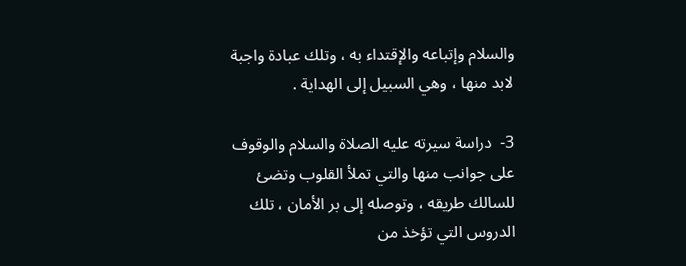والسلام وإتباعه والإقتداء به ، وتلك عبادة واجبة لابد منها ، وهي السبيل إلى الهداية .

3-  دراسة سيرته عليه الصلاة والسلام والوقوف على جوانب منها والتي تملأ القلوب وتضئ للسالك طريقه ، وتوصله إلى بر الأمان ، تلك الدروس التي تؤخذ من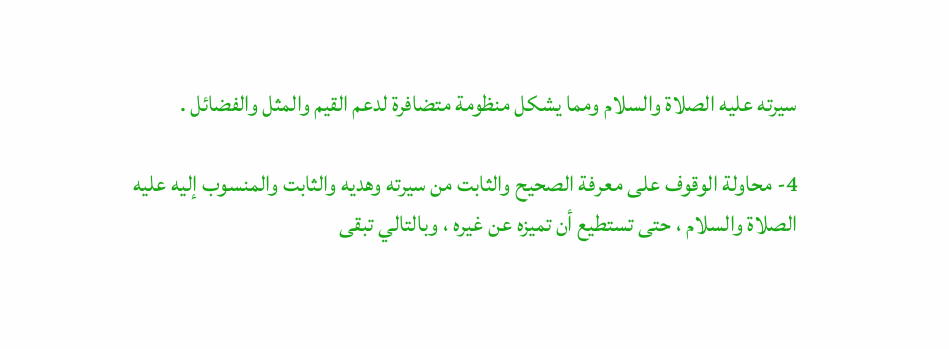سيرته عليه الصلاة والسلام ومما يشكل منظومة متضافرة لدعم القيم والمثل والفضائل .

4- محاولة الوقوف على معرفة الصحيح والثابت من سيرته وهديه والثابت والمنسوب إليه عليه الصلاة والسلام ، حتى تستطيع أن تميزه عن غيره ، وبالتالي تبقى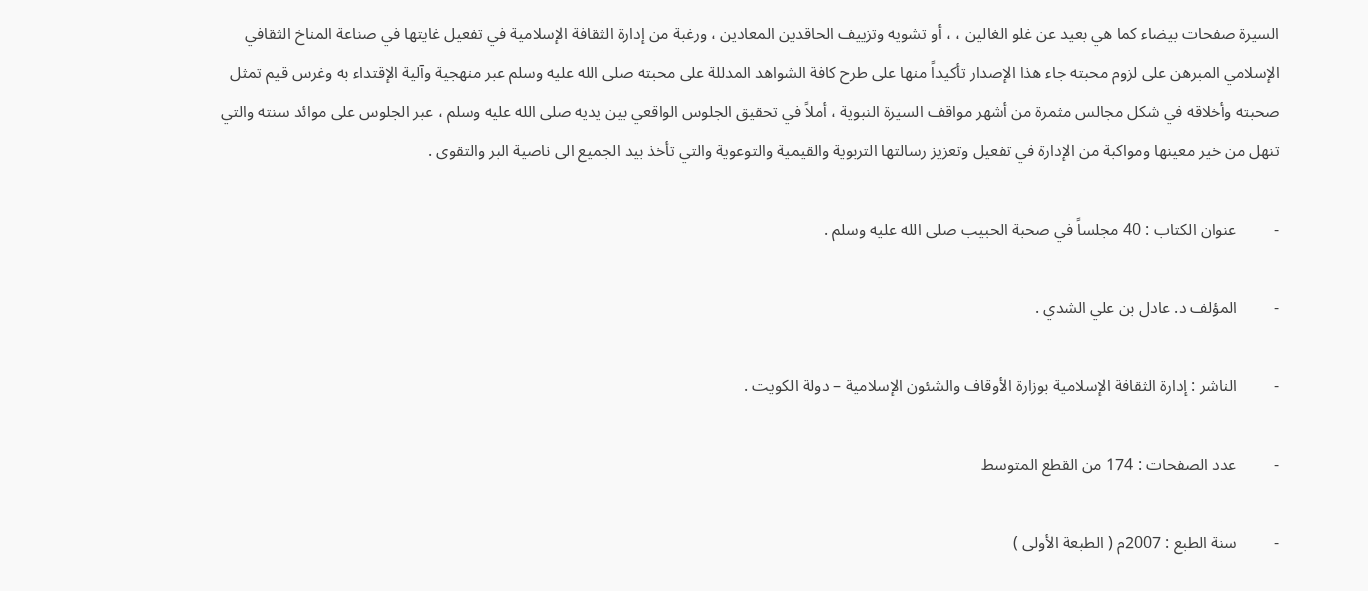السيرة صفحات بيضاء كما هي بعيد عن غلو الغالين ، ، أو تشويه وتزييف الحاقدين المعادين ، ورغبة من إدارة الثقافة الإسلامية في تفعيل غايتها في صناعة المناخ الثقافي الإسلامي المبرهن على لزوم محبته جاء هذا الإصدار تأكيداً منها على طرح كافة الشواهد المدللة على محبته صلى الله عليه وسلم عبر منهجية وآلية الإقتداء به وغرس قيم تمثل صحبته وأخلاقه في شكل مجالس مثمرة من أشهر مواقف السيرة النبوية ، أملاً في تحقيق الجلوس الواقعي بين يديه صلى الله عليه وسلم ، عبر الجلوس على موائد سنته والتي تنهل من خير معينها ومواكبة من الإدارة في تفعيل وتعزيز رسالتها التربوية والقيمية والتوعوية والتي تأخذ بيد الجميع الى ناصية البر والتقوى .

-         عنوان الكتاب : 40 مجلساً في صحبة الحبيب صلى الله عليه وسلم .

-         المؤلف د. عادل بن علي الشدي .

-         الناشر : إدارة الثقافة الإسلامية بوزارة الأوقاف والشئون الإسلامية – دولة الكويت .

-         عدد الصفحات : 174 من القطع المتوسط

-         سنة الطبع : 2007م ( الطبعة الأولى )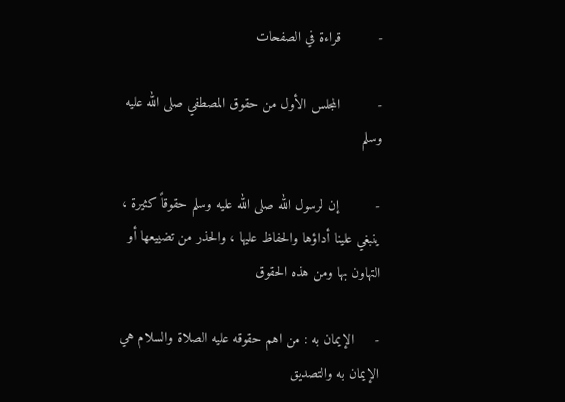-         قراءة في الصفحات

-         المجلس الأول من حقوق المصطفي صلى الله عليه وسلم

-         إن لرسول الله صلى الله عليه وسلم حقوقاً كثيرة ، ينبغي علينا أداؤها والحفاظ عليها ، والحذر من تضييعها أو التهاون بها ومن هذه الحقوق

-     الإيمان به : من اهم حقوقه عليه الصلاة والسلام هي الإيمان به والتصديق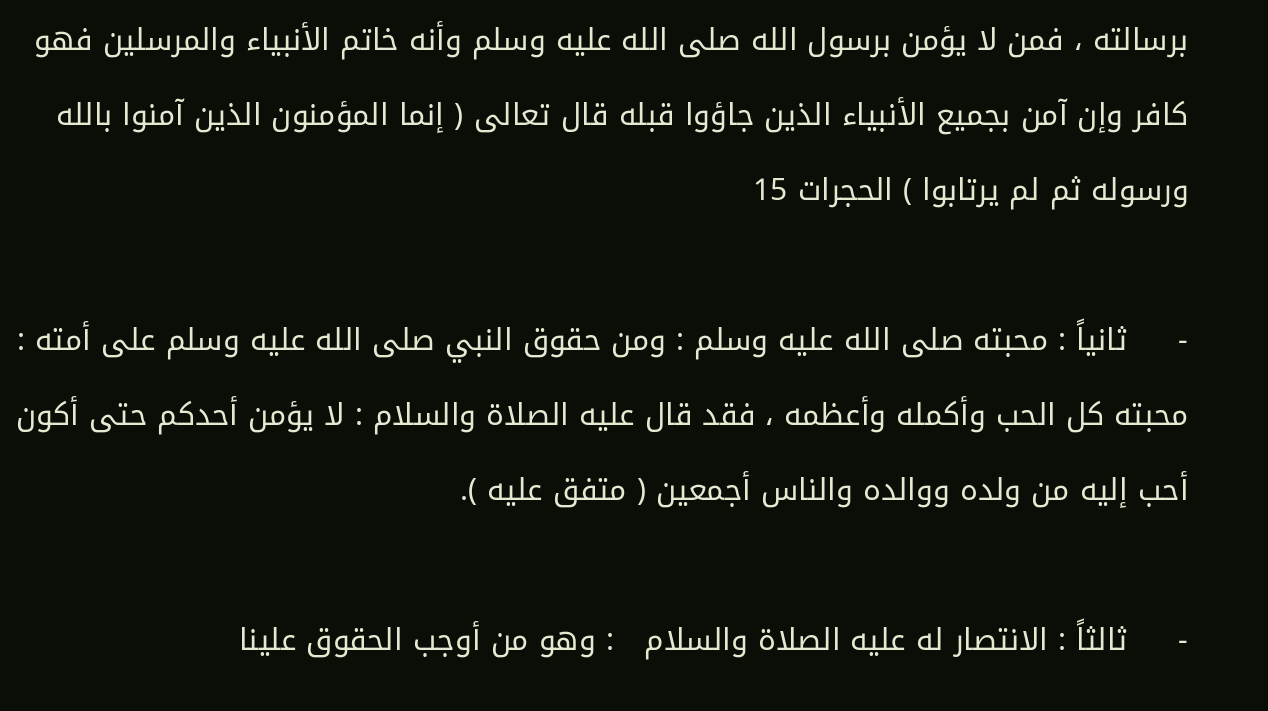برسالته ، فمن لا يؤمن برسول الله صلى الله عليه وسلم وأنه خاتم الأنبياء والمرسلين فهو كافر وإن آمن بجميع الأنبياء الذين جاؤوا قبله قال تعالى ( إنما المؤمنون الذين آمنوا بالله ورسوله ثم لم يرتابوا ) الحجرات 15

-     ثانياً : محبته صلى الله عليه وسلم : ومن حقوق النبي صلى الله عليه وسلم على أمته : محبته كل الحب وأكمله وأعظمه ، فقد قال عليه الصلاة والسلام : لا يؤمن أحدكم حتى أكون أحب إليه من ولده ووالده والناس أجمعين ( متفق عليه ).

-     ثالثاً : الانتصار له عليه الصلاة والسلام   : وهو من أوجب الحقوق علينا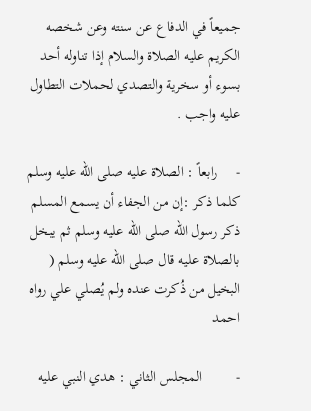جميعاً في الدفاع عن سنته وعن شخصه الكريم عليه الصلاة والسلام إذا تناوله أحد بسوء أو سخرية والتصدي لحملات التطاول عليه واجب .

-     رابعاً : الصلاة عليه صلى الله عليه وسلم كلما ذكر :إن من الجفاء أن يسمع المسلم ذكر رسول الله صلى الله عليه وسلم ثم يبخل بالصلاة عليه قال صلى الله عليه وسلم ( البخيل من ذُكرت عنده ولم يُصلي علي رواه احمد

-         المجلس الثاني : هدي النبي عليه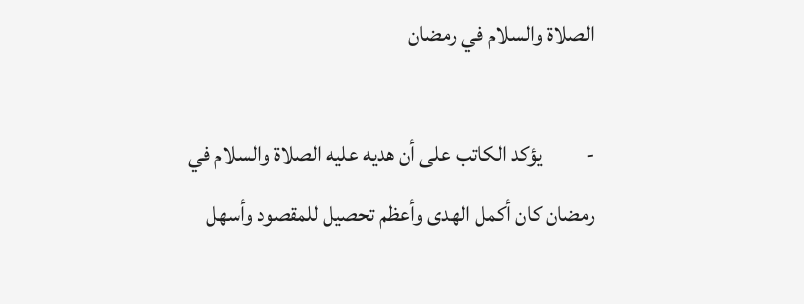الصلاة والسلام في رمضان

-          يؤكد الكاتب على أن هديه عليه الصلاة والسلام في رمضان كان أكمل الهدى وأعظم تحصيل للمقصود وأسهل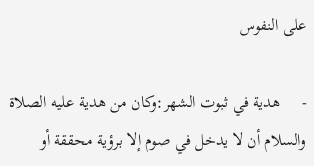على النفوس

-     هدية في ثبوت الشهر:وكان من هدية عليه الصلاة والسلام أن لا يدخل في صوم إلا برؤية محققة أو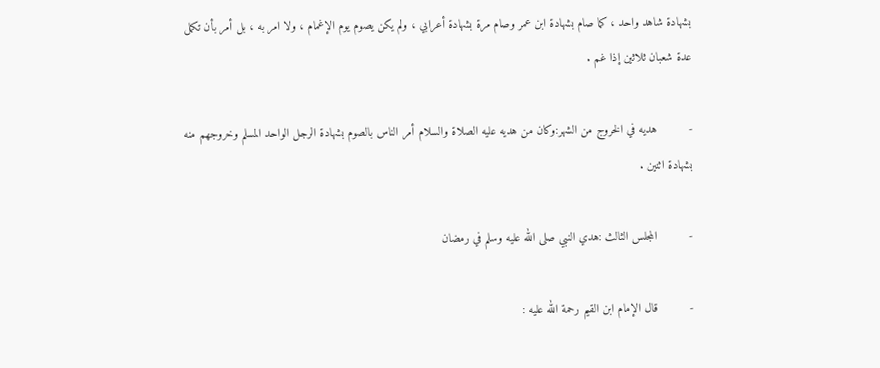بشهادة شاهد واحد ، كما صام بشهادة ابن عمر وصام مرة بشهادة أعرابي ، ولم يكن يصوم يوم الإغمام ، ولا امر به ، بل أمر بأن تكمل عدة شعبان ثلاثين إذا غم .

-         هديه في الخروج من الشهر:وكان من هديه عليه الصلاة والسلام أمر الناس بالصوم بشهادة الرجل الواحد المسلم وخروجهم منه بشهادة اثنين .

-         المجلس الثالث :هدي النبي صلى الله عليه وسلم في رمضان

-         قال الإمام ابن القيم رحمة الله عليه :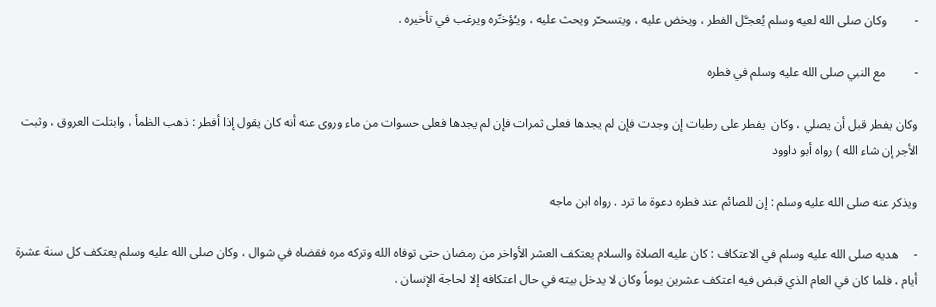-         وكان صلى الله لعيه وسلم يُعجـَّل الفطر ، ويخض عليه ، ويتسحـّر ويحث عليه ، ويـُؤخـِّره ويرغب في تأخيره .

-         مع النبي صلى الله عليه وسلم في فطره

وكان يفطر قبل أن يصلي ، وكان  يفطر على رطبات إن وجدت فإن لم يجدها فعلى ثمرات فإن لم يجدها فعلى حسوات من ماء وروى عنه أنه كان يقول إذا أفطر : ذهب الظمأ ، وابتلت العروق ، وثبت الأجر إن شاء الله ) رواه أبو داوود

ويذكر عنه صلى الله عليه وسلم : إن للصائم عند فطره دعوة ما ترد . رواه ابن ماجه

-     هديه صلى الله عليه وسلم في الاعتكاف : كان عليه الصلاة والسلام يعتكف العشر الأواخر من رمضان حتى توفاه الله وتركه مره فقضاه في شوال ، وكان صلى الله عليه وسلم يعتكف كل سنة عشرة أيام ، فلما كان في العام الذي قبض فيه اعتكف عشرين يوماً وكان لا يدخل بيته في حال اعتكافه إلا لحاجة الإنسان .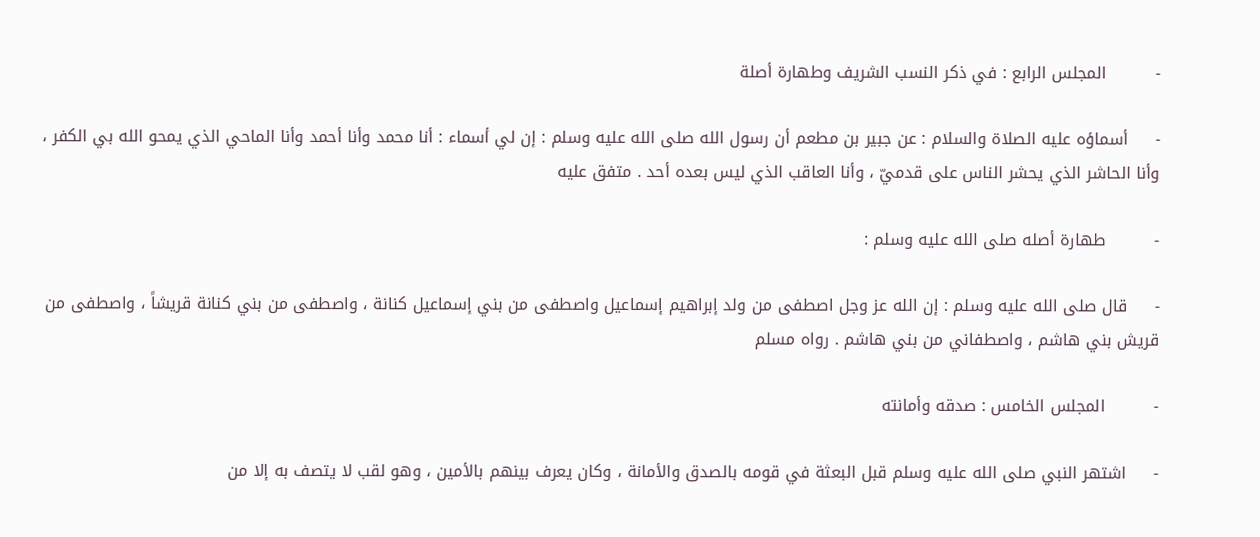-         المجلس الرابع : في ذكر النسب الشريف وطهارة أصلة

-     أسماؤه عليه الصلاة والسلام : عن جبير بن مطعم أن رسول الله صلى الله عليه وسلم : إن لي أسماء : أنا محمد وأنا أحمد وأنا الماحي الذي يمحو الله بي الكفر ، وأنا الحاشر الذي يحشر الناس على قدميّ ، وأنا العاقب الذي ليس بعده أحد . متفق عليه

-         طهارة أصله صلى الله عليه وسلم :

-     قال صلى الله عليه وسلم : إن الله عز وجل اصطفى من ولد إبراهيم إسماعيل واصطفى من بني إسماعيل كنانة ، واصطفى من بني كنانة قريشاً ، واصطفى من قريش بني هاشم ، واصطفاني من بني هاشم . رواه مسلم

-         المجلس الخامس : صدقه وأمانته

-     اشتهر النبي صلى الله عليه وسلم قبل البعثة في قومه بالصدق والأمانة ، وكان يعرف بينهم بالأمين ، وهو لقب لا يتصف به إلا من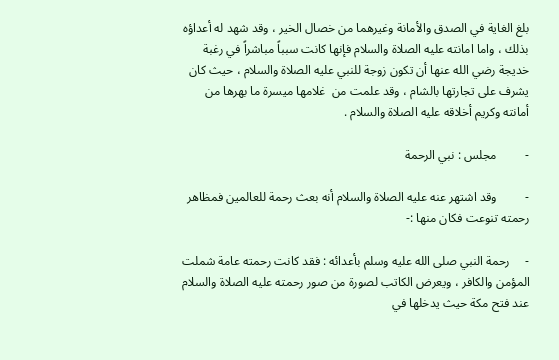بلغ الغاية في الصدق والأمانة وغيرهما من خصال الخير ، وقد شهد له أعداؤه بذلك ، واما امانته عليه الصلاة والسلام فإنها كانت سبباً مباشراً في رغبة خديجة رضي الله عنها أن تكون زوجة للنبي عليه الصلاة والسلام ، حيث كان يشرف على تجارتها بالشام ، وقد علمت من  غلامها ميسرة ما بهرها من أمانته وكريم أخلاقه عليه الصلاة والسلام .

-         مجلس : نبي الرحمة

-         وقد اشتهر عنه عليه الصلاة والسلام أنه بعث رحمة للعالمين فمظاهر رحمته تنوعت فكان منها :-

-     رحمة النبي صلى الله عليه وسلم بأعدائه : فقد كانت رحمته عامة شملت المؤمن والكافر ، ويعرض الكاتب لصورة من صور رحمته عليه الصلاة والسلام عند فتح مكة حيث يدخلها في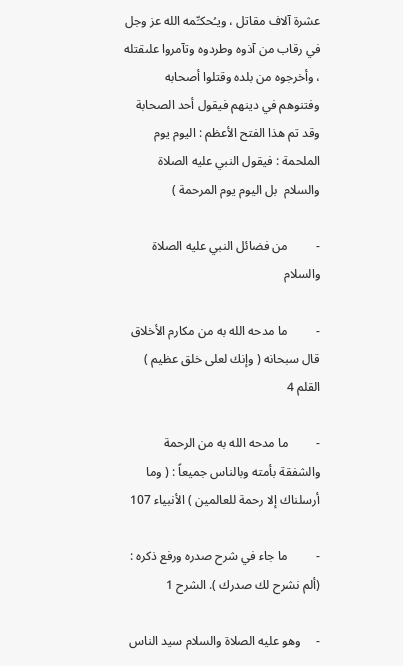عشرة آلاف مقاتل ، ويـُحكـِّمه الله عز وجل في رقاب من آذوه وطردوه وتآمروا علىقتله ، وأخرجوه من بلده وقتلوا أصحابه وفتنوهم في دينهم فيقول أحد الصحابة وقد تم هذا الفتح الأعظم : اليوم يوم الملحمة : فيقول النبي عليه الصلاة والسلام  بل اليوم يوم المرحمة )

-         من فضائل النبي عليه الصلاة والسلام

-         ما مدحه الله به من مكارم الأخلاق قال سبحانه ( وإنك لعلى خلق عظيم ) القلم 4

-         ما مدحه الله به من الرحمة والشفقة بأمته وبالناس جميعاً : ( وما أرسلناك إلا رحمة للعالمين ) الأنبياء 107

-         ما جاء في شرح صدره ورفع ذكره : (ألم نشرح لك صدرك ). الشرح 1

-     وهو عليه الصلاة والسلام سيد الناس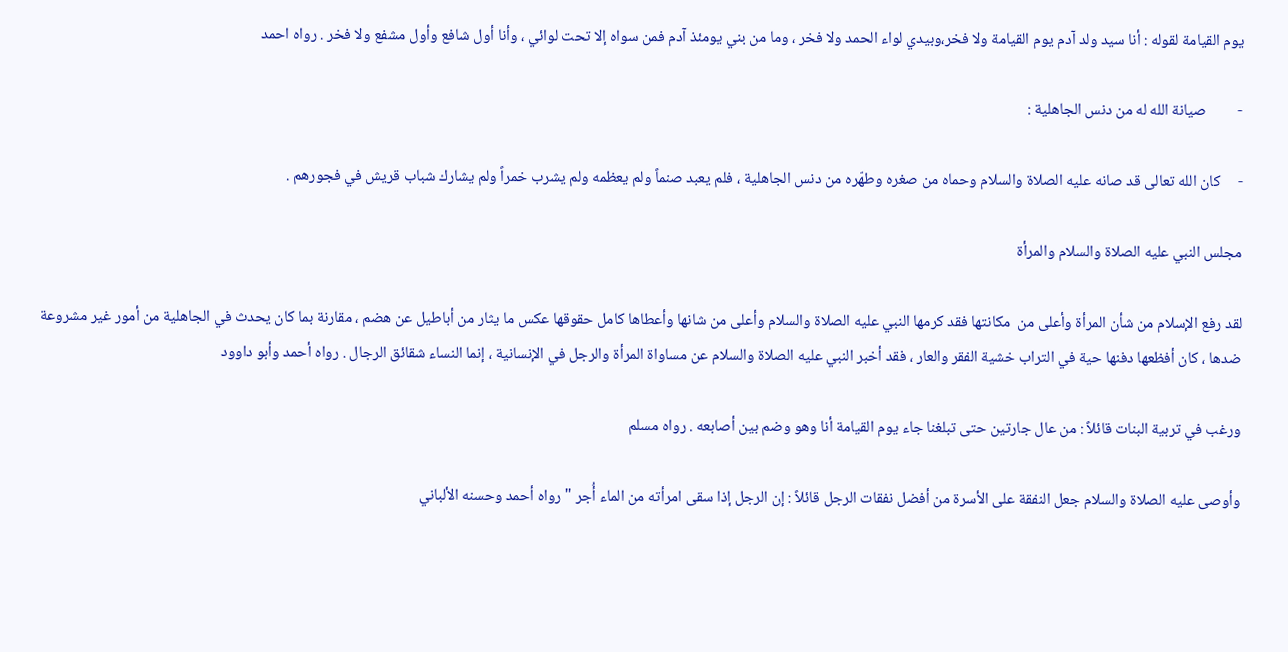يوم القيامة لقوله : أنا سيد ولد آدم يوم القيامة ولا فخر،وبيدي لواء الحمد ولا فخر ، وما من بني يومئذ آدم فمن سواه إلا تحت لوائي ، وأنا أول شافع وأول مشفع ولا فخر . رواه احمد

-         صيانة الله له من دنس الجاهلية :

-     كان الله تعالى قد صانه عليه الصلاة والسلام وحماه من صغره وطهّره من دنس الجاهلية ، فلم يعبد صنماً ولم يعظمه ولم يشرب خمراً ولم يشارك شباب قريش في فجورهم .

مجلس النبي عليه الصلاة والسلام والمرأة

لقد رفع الإسلام من شأن المرأة وأعلى من  مكانتها فقد كرمها النبي عليه الصلاة والسلام وأعلى من شانها وأعطاها كامل حقوقها عكس ما يثار من أباطيل عن هضم ، مقارنة بما كان يحدث في الجاهلية من أمور غير مشروعة ضدها ، كان أفظعها دفنها حية في التراب خشية الفقر والعار ، فقد أخبر النبي عليه الصلاة والسلام عن مساواة المرأة والرجل في الإنسانية ، إنما النساء شقائق الرجال . رواه أحمد وأبو داوود

ورغب في تربية البنات قائلاً : من عال جارتين حتى تبلغنا جاء يوم القيامة أنا وهو وضم بين أصابعه . رواه مسلم

وأوصى عليه الصلاة والسلام جعل النفقة على الأسرة من أفضل نفقات الرجل قائلاً : إن الرجل إذا سقى امرأته من الماء أُجر " رواه أحمد وحسنه الألباني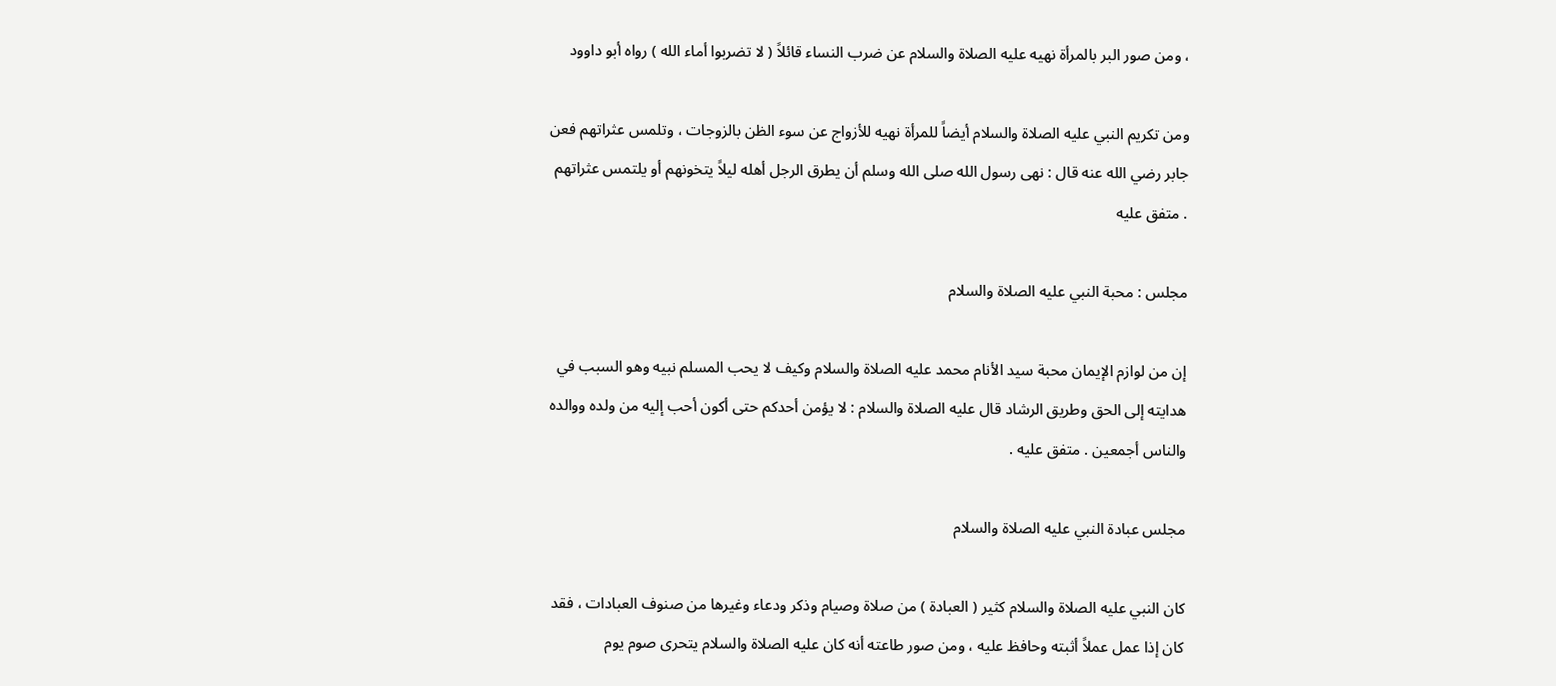، ومن صور البر بالمرأة نهيه عليه الصلاة والسلام عن ضرب النساء قائلاً ( لا تضربوا أماء الله ) رواه أبو داوود

ومن تكريم النبي عليه الصلاة والسلام أيضاً للمرأة نهيه للأزواج عن سوء الظن بالزوجات ، وتلمس عثراتهم فعن جابر رضي الله عنه قال : نهى رسول الله صلى الله وسلم أن يطرق الرجل أهله ليلاً يتخونهم أو يلتمس عثراتهم . متفق عليه

مجلس : محبة النبي عليه الصلاة والسلام

إن من لوازم الإيمان محبة سيد الأنام محمد عليه الصلاة والسلام وكيف لا يحب المسلم نبيه وهو السبب في هدايته إلى الحق وطريق الرشاد قال عليه الصلاة والسلام : لا يؤمن أحدكم حتى أكون أحب إليه من ولده ووالده والناس أجمعين . متفق عليه .

مجلس عبادة النبي عليه الصلاة والسلام

كان النبي عليه الصلاة والسلام كثير ( العبادة ) من صلاة وصيام وذكر ودعاء وغيرها من صنوف العبادات ، فقد كان إذا عمل عملاً أثبته وحافظ عليه ، ومن صور طاعته أنه كان عليه الصلاة والسلام يتحرى صوم يوم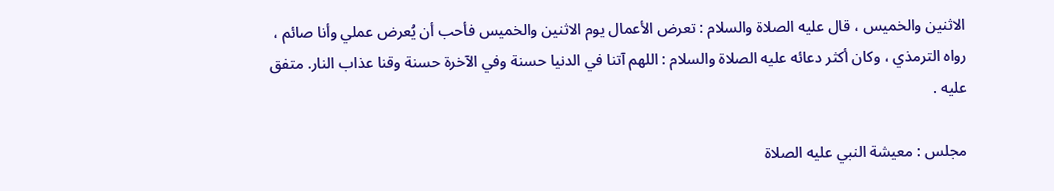الاثنين والخميس ، قال عليه الصلاة والسلام : تعرض الأعمال يوم الاثنين والخميس فأحب أن يُعرض عملي وأنا صائم ، رواه الترمذي ، وكان أكثر دعائه عليه الصلاة والسلام : اللهم آتنا في الدنيا حسنة وفي الآخرة حسنة وقنا عذاب النار. متفق عليه .

مجلس : معيشة النبي عليه الصلاة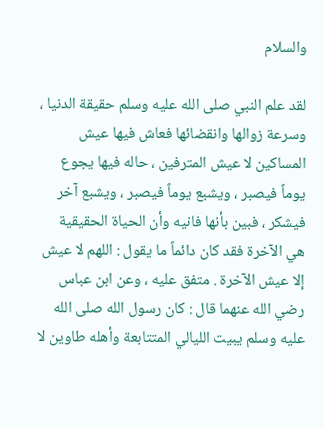والسلام

لقد علم النبي صلى الله عليه وسلم حقيقة الدنيا ، وسرعة زوالها وانقضائها فعاش فيها عيش المساكين لا عيش المترفين ، حاله فيها يجوع يوماً فيصبر ، ويشبع يوماً فيصبر ، ويشبع آخر فيشكر ، فبين بأنها فانيه وأن الحياة الحقيقية هي الآخرة فقد كان دائماً ما يقول : اللهم لا عيش إلا عيش الآخرة . متفق عليه ، وعن ابن عباس رضي الله عنهما قال : كان رسول الله صلى الله عليه وسلم يبيت الليالي المتتابعة وأهله طاوين لا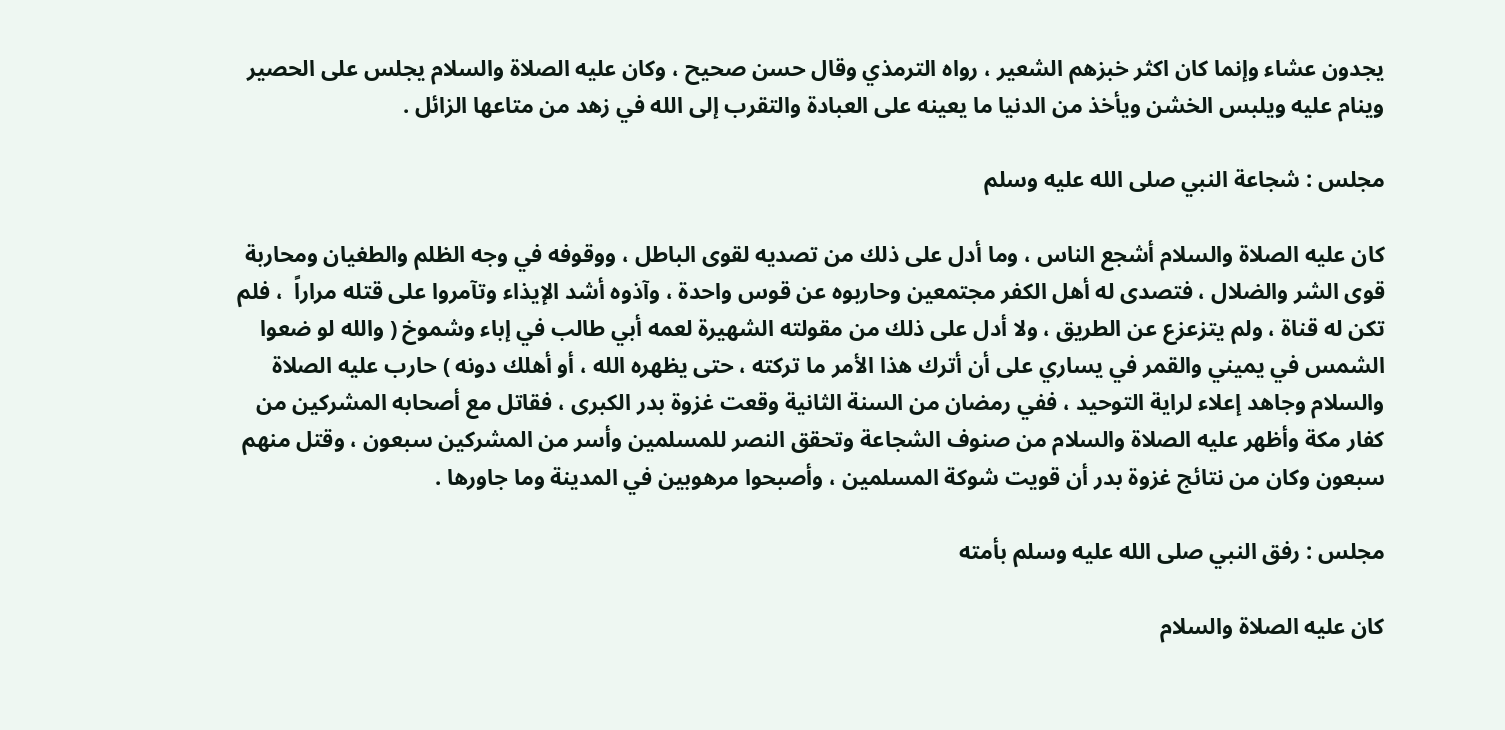يجدون عشاء وإنما كان اكثر خبزهم الشعير ، رواه الترمذي وقال حسن صحيح ، وكان عليه الصلاة والسلام يجلس على الحصير وينام عليه ويلبس الخشن ويأخذ من الدنيا ما يعينه على العبادة والتقرب إلى الله في زهد من متاعها الزائل .

مجلس : شجاعة النبي صلى الله عليه وسلم

كان عليه الصلاة والسلام أشجع الناس ، وما أدل على ذلك من تصديه لقوى الباطل ، ووقوفه في وجه الظلم والطغيان ومحاربة قوى الشر والضلال ، فتصدى له أهل الكفر مجتمعين وحاربوه عن قوس واحدة ، وآذوه أشد الإيذاء وتآمروا على قتله مراراً  ، فلم تكن له قناة ، ولم يتزعزع عن الطريق ، ولا أدل على ذلك من مقولته الشهيرة لعمه أبي طالب في إباء وشموخ ( والله لو ضعوا الشمس في يميني والقمر في يساري على أن أترك هذا الأمر ما تركته ، حتى يظهره الله ، أو أهلك دونه ) حارب عليه الصلاة والسلام وجاهد إعلاء لراية التوحيد ، ففي رمضان من السنة الثانية وقعت غزوة بدر الكبرى ، فقاتل مع أصحابه المشركين من كفار مكة وأظهر عليه الصلاة والسلام من صنوف الشجاعة وتحقق النصر للمسلمين وأسر من المشركين سبعون ، وقتل منهم سبعون وكان من نتائج غزوة بدر أن قويت شوكة المسلمين ، وأصبحوا مرهوبين في المدينة وما جاورها .

مجلس : رفق النبي صلى الله عليه وسلم بأمته

كان عليه الصلاة والسلام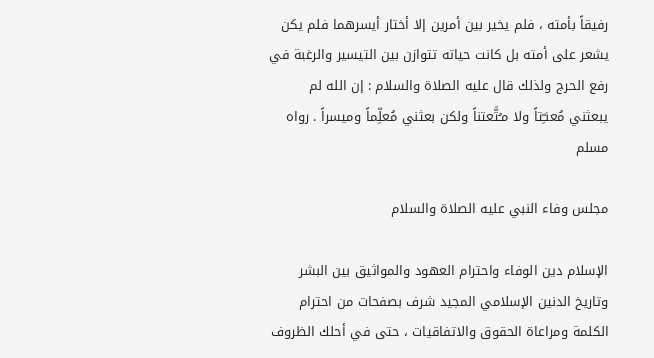رفيقاً بأمته ، فلم يخير بين أمرين إلا أختار أيسرهما فلم يكن يشعر على أمته بل كانت حياته تتوازن بين التيسير والرغبة في رفع الحرج ولذلك قال عليه الصلاة والسلام : إن الله لم يبعثني مُعنـِّتاً ولا مـُتَّعتناً ولكن بعثني مُعلِّماً وميسراً . رواه مسلم

مجلس وفاء النبي عليه الصلاة والسلام

الإسلام دين الوفاء واحترام العهود والمواثيق بين البشر وتاريخ الدنين الإسلامي المجيد شرف بصفحات من احترام الكلمة ومراعاة الحقوق والاتفاقيات ، حتى في أحلك الظروف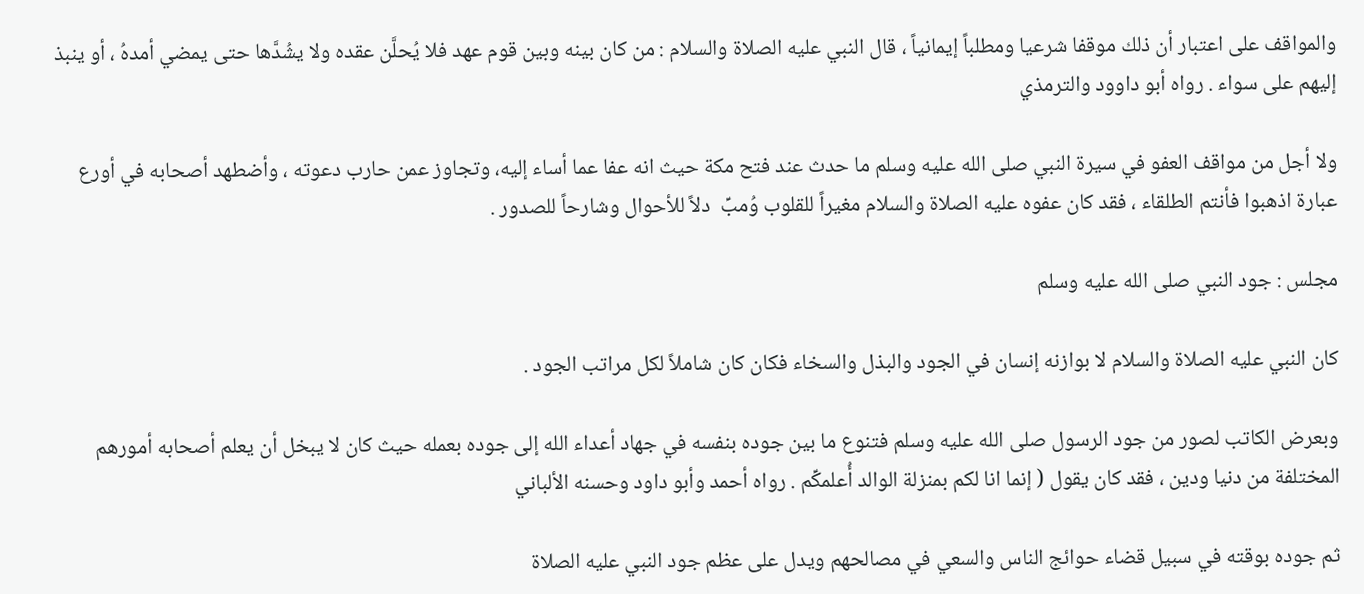والمواقف على اعتبار أن ذلك موقفا شرعيا ومطلباً إيمانياً ، قال النبي عليه الصلاة والسلام : من كان بينه وبين قوم عهد فلا يُحلَّن عقده ولا يشُدَّها حتى يمضي أمدهُ ، أو ينبذ إليهم على سواء . رواه أبو داوود والترمذي

ولا أجل من مواقف العفو في سيرة النبي صلى الله عليه وسلم ما حدث عند فتح مكة حيث انه عفا عما أساء إليه، وتجاوز عمن حارب دعوته ، وأضطهد أصحابه في أورع عبارة اذهبوا فأنتم الطلقاء ، فقد كان عفوه عليه الصلاة والسلام مغيراً للقلوب وُمبِّ  دلاً للأحوال وشارحاً للصدور .

مجلس : جود النبي صلى الله عليه وسلم

كان النبي عليه الصلاة والسلام لا بوازنه إنسان في الجود والبذل والسخاء فكان كان شاملاً لكل مراتب الجود .

وبعرض الكاتب لصور من جود الرسول صلى الله عليه وسلم فتنوع ما بين جوده بنفسه في جهاد أعداء الله إلى جوده بعمله حيث كان لا يبخل أن يعلم أصحابه أمورهم المختلفة من دنيا ودين ، فقد كان يقول ( إنما انا لكم بمنزلة الوالد أُعلمكِّم . رواه أحمد وأبو داود وحسنه الألباني

ثم جوده بوقته في سبيل قضاء حوائج الناس والسعي في مصالحهم ويدل على عظم جود النبي عليه الصلاة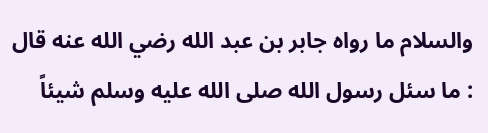والسلام ما رواه جابر بن عبد الله رضي الله عنه قال : ما سئل رسول الله صلى الله عليه وسلم شيئاً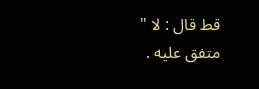قط قال : لا " متفق عليه .